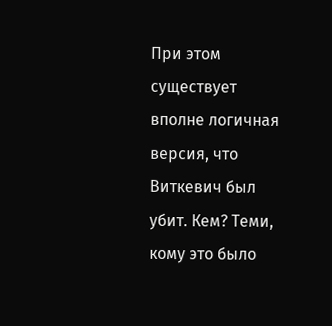При этом существует вполне логичная версия, что Виткевич был убит. Кем? Теми, кому это было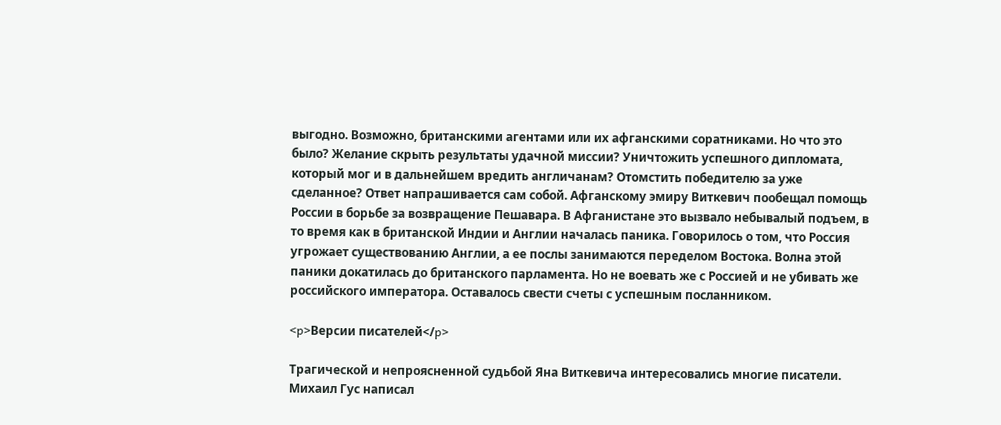выгодно. Возможно, британскими агентами или их афганскими соратниками. Но что это было? Желание скрыть результаты удачной миссии? Уничтожить успешного дипломата, который мог и в дальнейшем вредить англичанам? Отомстить победителю за уже сделанное? Ответ напрашивается сам собой. Афганскому эмиру Виткевич пообещал помощь России в борьбе за возвращение Пешавара. В Афганистане это вызвало небывалый подъем, в то время как в британской Индии и Англии началась паника. Говорилось о том, что Россия угрожает существованию Англии, а ее послы занимаются переделом Востока. Волна этой паники докатилась до британского парламента. Но не воевать же с Россией и не убивать же российского императора. Оставалось свести счеты с успешным посланником.

<p>Версии писателей</p>

Трагической и непроясненной судьбой Яна Виткевича интересовались многие писатели. Михаил Гус написал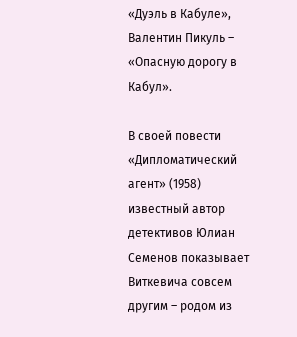«Дуэль в Кабуле», Валентин Пикуль – «Опасную дорогу в Кабул».

В своей повести «Дипломатический агент» (1958) известный автор детективов Юлиан Семенов показывает Виткевича совсем другим – родом из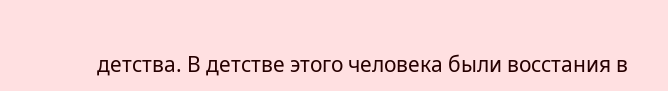детства. В детстве этого человека были восстания в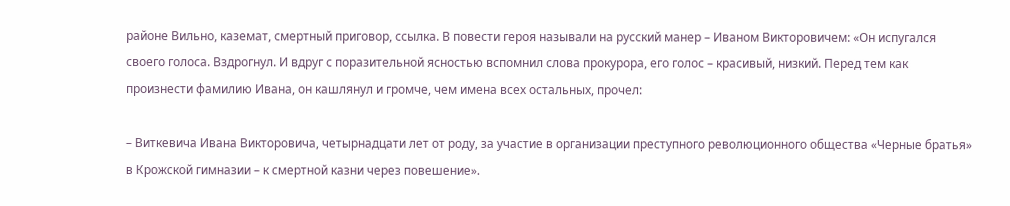районе Вильно, каземат, смертный приговор, ссылка. В повести героя называли на русский манер – Иваном Викторовичем: «Он испугался своего голоса. Вздрогнул. И вдруг с поразительной ясностью вспомнил слова прокурора, его голос – красивый, низкий. Перед тем как произнести фамилию Ивана, он кашлянул и громче, чем имена всех остальных, прочел:

– Виткевича Ивана Викторовича, четырнадцати лет от роду, за участие в организации преступного революционного общества «Черные братья» в Крожской гимназии – к смертной казни через повешение».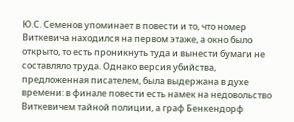Ю.С. Семенов упоминает в повести и то, что номер Виткевича находился на первом этаже, а окно было открыто, то есть проникнуть туда и вынести бумаги не составляло труда. Однако версия убийства, предложенная писателем, была выдержана в духе времени: в финале повести есть намек на недовольство Виткевичем тайной полиции, а граф Бенкендорф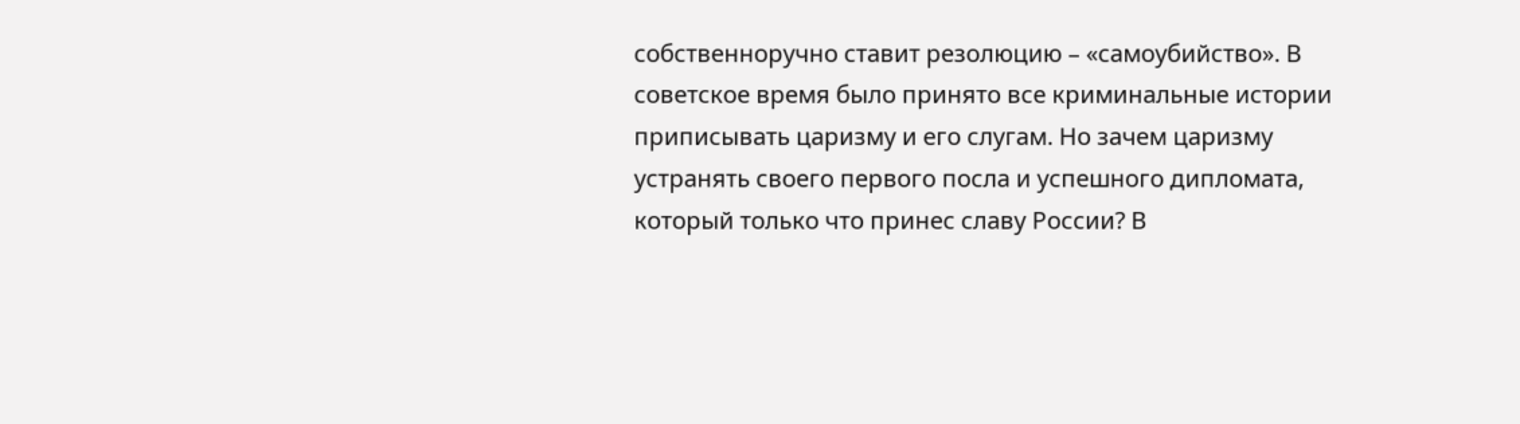собственноручно ставит резолюцию – «самоубийство». В советское время было принято все криминальные истории приписывать царизму и его слугам. Но зачем царизму устранять своего первого посла и успешного дипломата, который только что принес славу России? В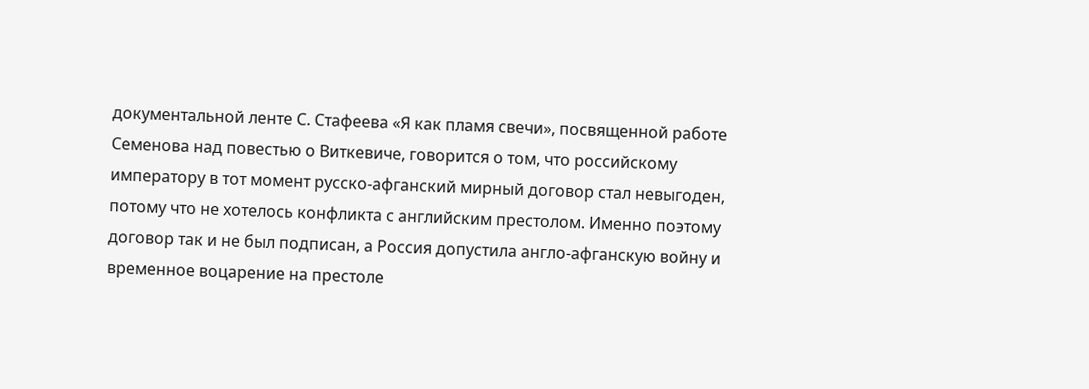документальной ленте С. Стафеева «Я как пламя свечи», посвященной работе Семенова над повестью о Виткевиче, говорится о том, что российскому императору в тот момент русско-афганский мирный договор стал невыгоден, потому что не хотелось конфликта с английским престолом. Именно поэтому договор так и не был подписан, а Россия допустила англо-афганскую войну и временное воцарение на престоле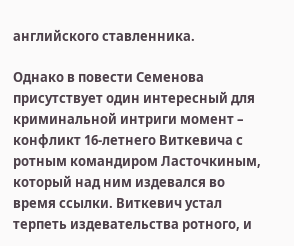английского ставленника.

Однако в повести Семенова присутствует один интересный для криминальной интриги момент – конфликт 16-летнего Виткевича с ротным командиром Ласточкиным, который над ним издевался во время ссылки. Виткевич устал терпеть издевательства ротного, и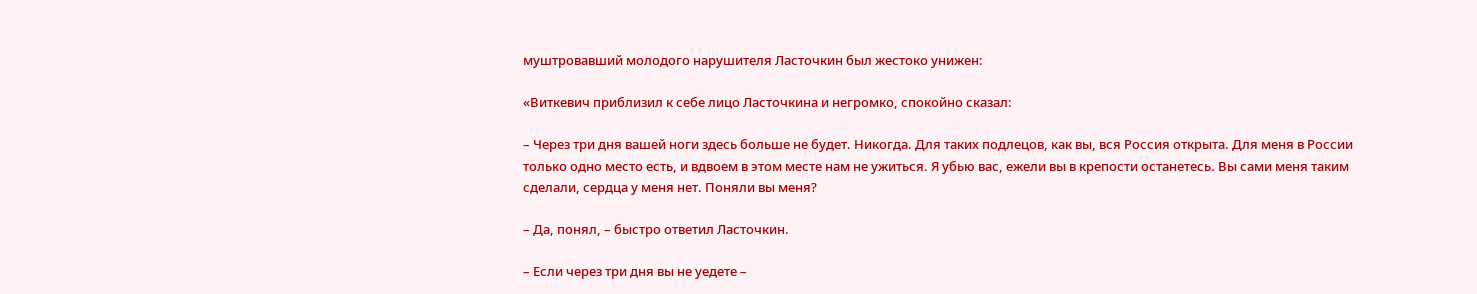муштровавший молодого нарушителя Ласточкин был жестоко унижен:

«Виткевич приблизил к себе лицо Ласточкина и негромко, спокойно сказал:

– Через три дня вашей ноги здесь больше не будет. Никогда. Для таких подлецов, как вы, вся Россия открыта. Для меня в России только одно место есть, и вдвоем в этом месте нам не ужиться. Я убью вас, ежели вы в крепости останетесь. Вы сами меня таким сделали, сердца у меня нет. Поняли вы меня?

– Да, понял, – быстро ответил Ласточкин.

– Если через три дня вы не уедете –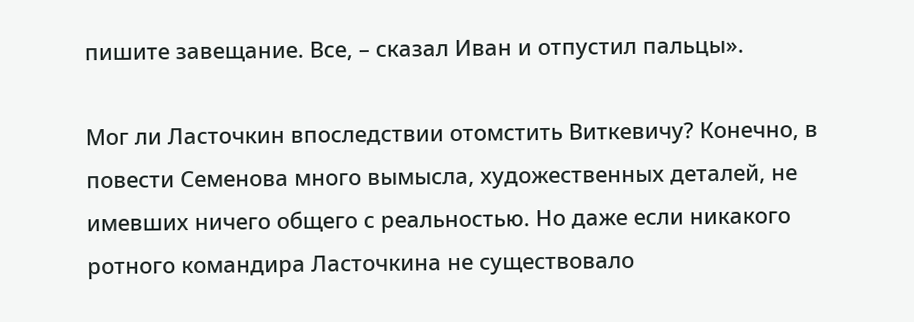пишите завещание. Все, – сказал Иван и отпустил пальцы».

Мог ли Ласточкин впоследствии отомстить Виткевичу? Конечно, в повести Семенова много вымысла, художественных деталей, не имевших ничего общего с реальностью. Но даже если никакого ротного командира Ласточкина не существовало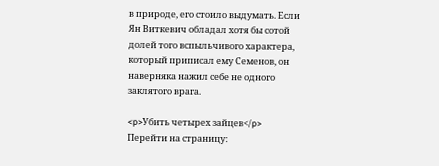в природе, его стоило выдумать. Если Ян Виткевич обладал хотя бы сотой долей того вспыльчивого характера, который приписал ему Семенов, он наверняка нажил себе не одного заклятого врага.

<p>Убить четырех зайцев</p>
Перейти на страницу: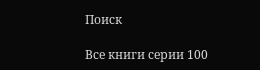Поиск

Все книги серии 100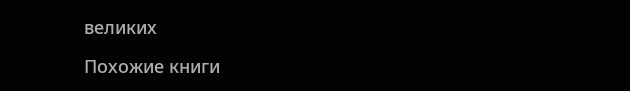великих

Похожие книги